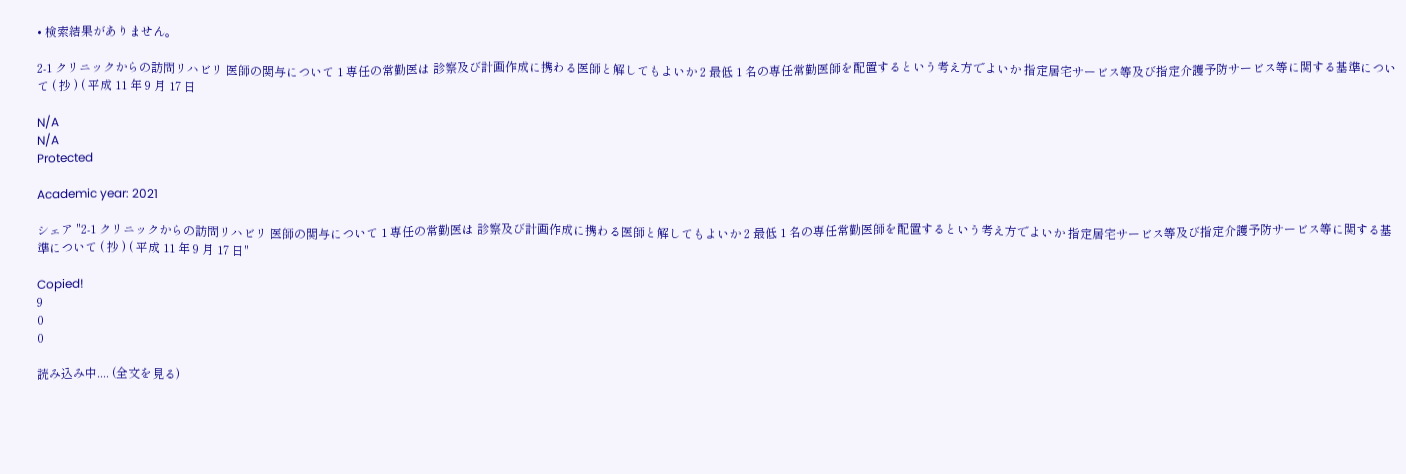• 検索結果がありません。

2-1 クリニックからの訪問リハビリ 医師の関与について 1 専任の常勤医は 診察及び計画作成に携わる医師と解してもよいか 2 最低 1 名の専任常勤医師を配置するという考え方でよいか 指定居宅サービス等及び指定介護予防サービス等に関する基準について ( 抄 ) ( 平成 11 年 9 月 17 日

N/A
N/A
Protected

Academic year: 2021

シェア "2-1 クリニックからの訪問リハビリ 医師の関与について 1 専任の常勤医は 診察及び計画作成に携わる医師と解してもよいか 2 最低 1 名の専任常勤医師を配置するという考え方でよいか 指定居宅サービス等及び指定介護予防サービス等に関する基準について ( 抄 ) ( 平成 11 年 9 月 17 日"

Copied!
9
0
0

読み込み中.... (全文を見る)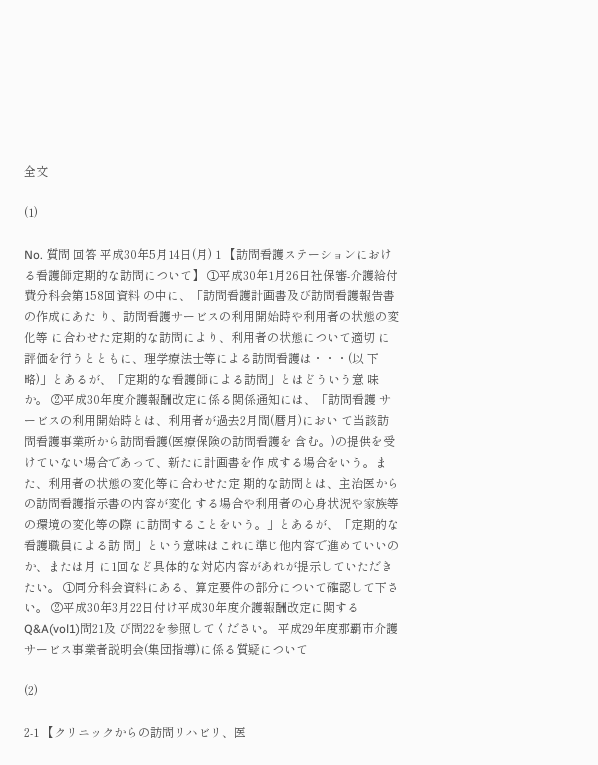全文

(1)

No. 質問 回答 平成30年5月14日(月) 1 【訪問看護ステーションにおける看護師定期的な訪問について】 ①平成30年1月26日社保審-介護給付費分科会第158回資料 の中に、「訪問看護計画書及び訪問看護報告書の作成にあた り、訪問看護サービスの利用開始時や利用者の状態の変化等 に合わせた定期的な訪問により、利用者の状態について適切 に評価を行うとともに、理学療法士等による訪問看護は・・・(以 下略)」とあるが、「定期的な看護師による訪問」とはどういう意 味か。 ②平成30年度介護報酬改定に係る関係通知には、「訪問看護 サービスの利用開始時とは、利用者が過去2月間(暦月)におい て当該訪問看護事業所から訪問看護(医療保険の訪問看護を 含む。)の提供を受けていない場合であって、新たに計画書を作 成する場合をいう。また、利用者の状態の変化等に合わせた定 期的な訪問とは、主治医からの訪問看護指示書の内容が変化 する場合や利用者の心身状況や家族等の環境の変化等の際 に訪問することをいう。」とあるが、「定期的な看護職員による訪 問」という意味はこれに準じ他内容で進めていいのか、または月 に1回など具体的な対応内容があれが提示していただきたい。 ①同分科会資料にある、算定要件の部分について確認して下さい。 ②平成30年3月22日付け平成30年度介護報酬改定に関するQ&A(vol1)問21及 び問22を参照してください。 平成29年度那覇市介護サービス事業者説明会(集団指導)に係る質疑について

(2)

2-1 【クリニックからの訪問リハビリ、医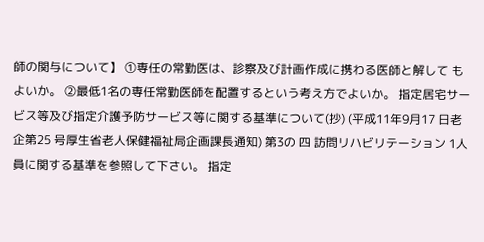師の関与について】 ①専任の常勤医は、診察及び計画作成に携わる医師と解して もよいか。 ②最低1名の専任常勤医師を配置するという考え方でよいか。 指定居宅サービス等及び指定介護予防サービス等に関する基準について(抄) (平成11年9月17 日老企第25 号厚生省老人保健福祉局企画課長通知) 第3の 四 訪問リハビリテーション 1人員に関する基準を参照して下さい。 指定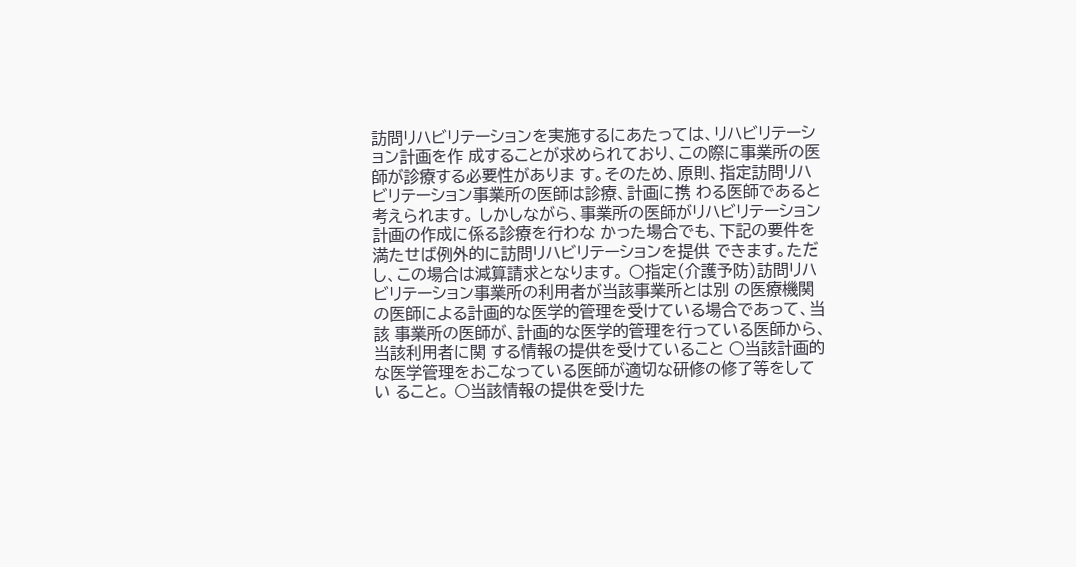訪問リハビリテーションを実施するにあたっては、リハビリテーション計画を作 成することが求められており、この際に事業所の医師が診療する必要性がありま す。そのため、原則、指定訪問リハビリテーション事業所の医師は診療、計画に携 わる医師であると考えられます。 しかしながら、事業所の医師がリハビリテーション計画の作成に係る診療を行わな かった場合でも、下記の要件を満たせば例外的に訪問リハビリテーションを提供 できます。ただし、この場合は減算請求となります。 ○指定(介護予防)訪問リハビリテーション事業所の利用者が当該事業所とは別 の医療機関の医師による計画的な医学的管理を受けている場合であって、当該 事業所の医師が、計画的な医学的管理を行っている医師から、当該利用者に関 する情報の提供を受けていること ○当該計画的な医学管理をおこなっている医師が適切な研修の修了等をしてい ること。 ○当該情報の提供を受けた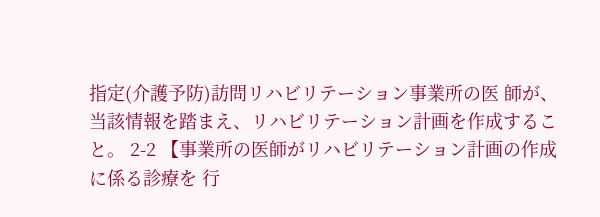指定(介護予防)訪問リハビリテーション事業所の医 師が、当該情報を踏まえ、リハビリテーション計画を作成すること。 2-2 【事業所の医師がリハビリテーション計画の作成に係る診療を 行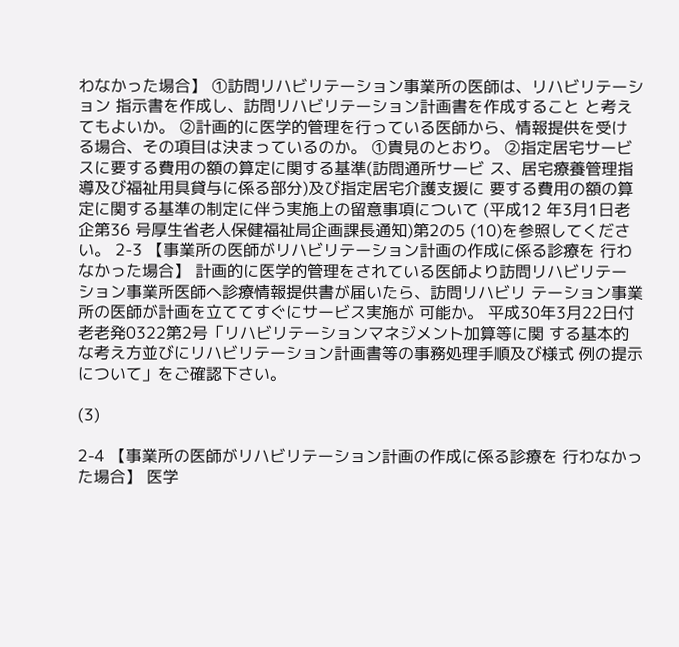わなかった場合】 ①訪問リハビリテーション事業所の医師は、リハビリテーション 指示書を作成し、訪問リハビリテーション計画書を作成すること と考えてもよいか。 ②計画的に医学的管理を行っている医師から、情報提供を受け る場合、その項目は決まっているのか。 ①貴見のとおり。 ②指定居宅サービスに要する費用の額の算定に関する基準(訪問通所サービ ス、居宅療養管理指導及び福祉用具貸与に係る部分)及び指定居宅介護支援に 要する費用の額の算定に関する基準の制定に伴う実施上の留意事項について (平成12 年3月1日老企第36 号厚生省老人保健福祉局企画課長通知)第2の5 (10)を参照してください。 2-3 【事業所の医師がリハビリテーション計画の作成に係る診療を 行わなかった場合】 計画的に医学的管理をされている医師より訪問リハビリテー ション事業所医師へ診療情報提供書が届いたら、訪問リハビリ テーション事業所の医師が計画を立ててすぐにサービス実施が 可能か。 平成30年3月22日付老老発0322第2号「リハビリテーションマネジメント加算等に関 する基本的な考え方並びにリハビリテーション計画書等の事務処理手順及び様式 例の提示について」をご確認下さい。

(3)

2-4 【事業所の医師がリハビリテーション計画の作成に係る診療を 行わなかった場合】 医学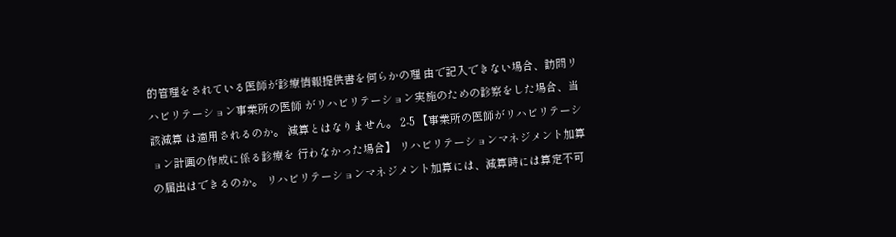的管理をされている医師が診療情報提供書を何らかの理 由で記入できない場合、訪問リハビリテーション事業所の医師 がリハビリテーション実施のための診察をした場合、当該減算 は適用されるのか。 減算とはなりません。 2-5 【事業所の医師がリハビリテーション計画の作成に係る診療を 行わなかった場合】 リハビリテーションマネジメント加算の届出はできるのか。 リハビリテーションマネジメント加算には、減算時には算定不可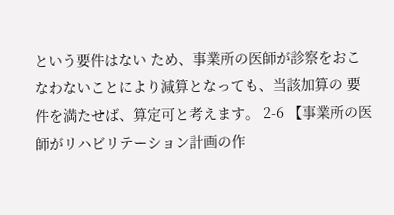という要件はない ため、事業所の医師が診察をおこなわないことにより減算となっても、当該加算の 要件を満たせば、算定可と考えます。 2-6 【事業所の医師がリハビリテーション計画の作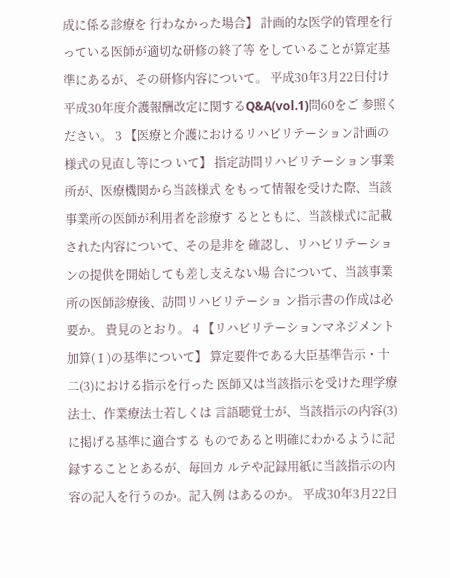成に係る診療を 行わなかった場合】 計画的な医学的管理を行っている医師が適切な研修の終了等 をしていることが算定基準にあるが、その研修内容について。 平成30年3月22日付け平成30年度介護報酬改定に関するQ&A(vol.1)問60をご 参照ください。 3 【医療と介護におけるリハビリテーション計画の様式の見直し等につ いて】 指定訪問リハビリテーション事業所が、医療機関から当該様式 をもって情報を受けた際、当該事業所の医師が利用者を診療す るとともに、当該様式に記載された内容について、その是非を 確認し、リハビリテーションの提供を開始しても差し支えない場 合について、当該事業所の医師診療後、訪問リハビリテーショ ン指示書の作成は必要か。 貴見のとおり。 4 【リハビリテーションマネジメント加算(Ⅰ)の基準について】 算定要件である大臣基準告示・十二(3)における指示を行った 医師又は当該指示を受けた理学療法士、作業療法士若しくは 言語聴覚士が、当該指示の内容(3)に掲げる基準に適合する ものであると明確にわかるように記録することとあるが、毎回カ ルテや記録用紙に当該指示の内容の記入を行うのか。記入例 はあるのか。 平成30年3月22日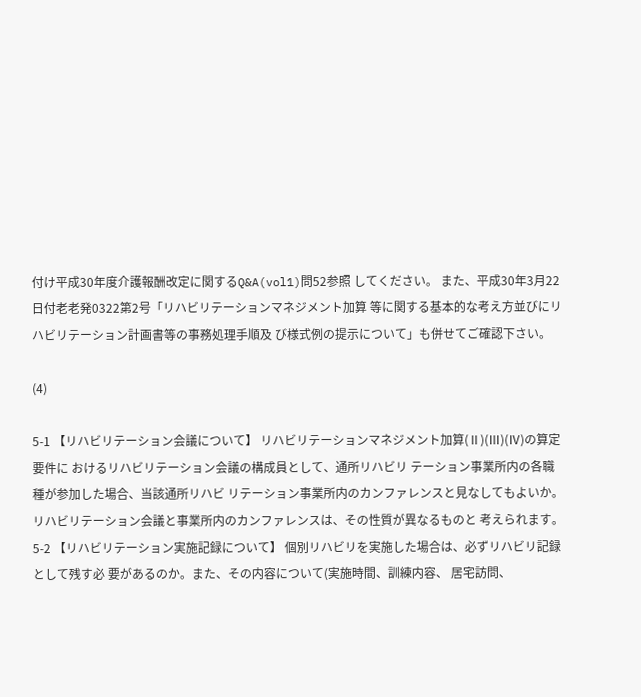付け平成30年度介護報酬改定に関するQ&A(vol1)問52参照 してください。 また、平成30年3月22日付老老発0322第2号「リハビリテーションマネジメント加算 等に関する基本的な考え方並びにリハビリテーション計画書等の事務処理手順及 び様式例の提示について」も併せてご確認下さい。

(4)

5-1 【リハビリテーション会議について】 リハビリテーションマネジメント加算(Ⅱ)(Ⅲ)(Ⅳ)の算定要件に おけるリハビリテーション会議の構成員として、通所リハビリ テーション事業所内の各職種が参加した場合、当該通所リハビ リテーション事業所内のカンファレンスと見なしてもよいか。 リハビリテーション会議と事業所内のカンファレンスは、その性質が異なるものと 考えられます。 5-2 【リハビリテーション実施記録について】 個別リハビリを実施した場合は、必ずリハビリ記録として残す必 要があるのか。また、その内容について(実施時間、訓練内容、 居宅訪問、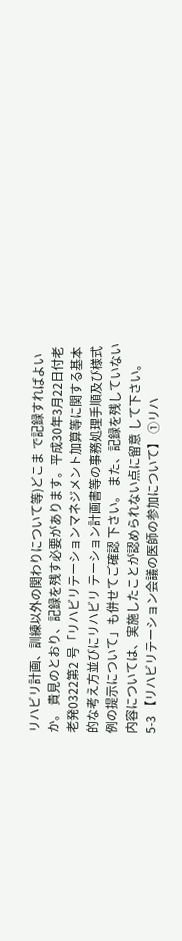リハビリ計画、訓練以外の関わりについて等)どこま で記録すればよいか。 貴見のとおり、記録を残す必要があります。平成30年3月22日付老老発0322第2 号「リハビリテーションマネジメント加算等に関する基本的な考え方並びにリハビリ テーション計画書等の事務処理手順及び様式例の提示について」も併せてご確認 下さい。 また、記録を残していない内容については、実施したことが認められない点に留意 して下さい。 5-3 【リハビリテーション会議の医師の参加について】 ①リハ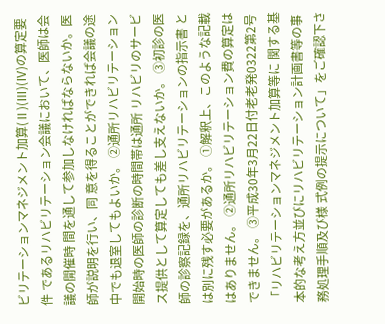ビリテーションマネジメント加算(Ⅱ)(Ⅲ)(Ⅳ)の算定要件 であるリハビリテーション会議において、医師は会議の開催時 間を通して参加しなければならないか。医師が説明を行い、同 意を得ることができれば会議の途中でも退室してもよいか。 ②通所リハビリテーション開始時の医師の診断の時間帯は通所 リハビリのサービス提供として算定しても差し支えないか。 ③初診の医師の診察記録を、通所リハビリテーションの指示書 とは別に残す必要があるか。 ①解釈上、このような記載はありません。 ②通所リハビリテーション費の算定はできません。 ③平成30年3月22日付老老発0322第2号「リハビリテーションマネジメント加算等に 関する基本的な考え方並びにリハビリテーション計画書等の事務処理手順及び様 式例の提示について」をご確認下さ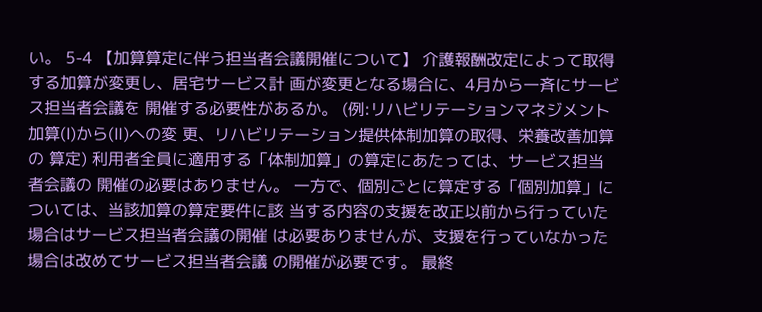い。 5-4 【加算算定に伴う担当者会議開催について】 介護報酬改定によって取得する加算が変更し、居宅サービス計 画が変更となる場合に、4月から一斉にサービス担当者会議を 開催する必要性があるか。 (例:リハビリテーションマネジメント加算(Ⅰ)から(Ⅱ)への変 更、リハビリテーション提供体制加算の取得、栄養改善加算の 算定) 利用者全員に適用する「体制加算」の算定にあたっては、サービス担当者会議の 開催の必要はありません。 一方で、個別ごとに算定する「個別加算」については、当該加算の算定要件に該 当する内容の支援を改正以前から行っていた場合はサービス担当者会議の開催 は必要ありませんが、支援を行っていなかった場合は改めてサービス担当者会議 の開催が必要です。 最終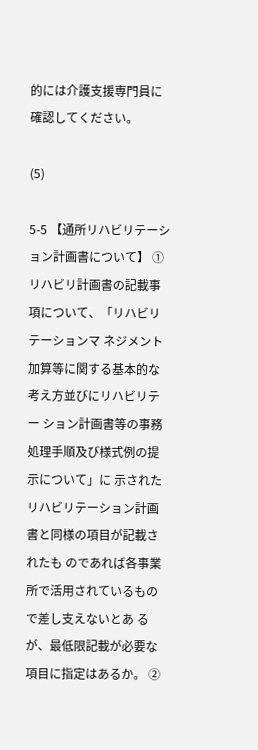的には介護支援専門員に確認してください。

(5)

5-5 【通所リハビリテーション計画書について】 ①リハビリ計画書の記載事項について、「リハビリテーションマ ネジメント加算等に関する基本的な考え方並びにリハビリテー ション計画書等の事務処理手順及び様式例の提示について」に 示されたリハビリテーション計画書と同様の項目が記載されたも のであれば各事業所で活用されているもので差し支えないとあ るが、最低限記載が必要な項目に指定はあるか。 ②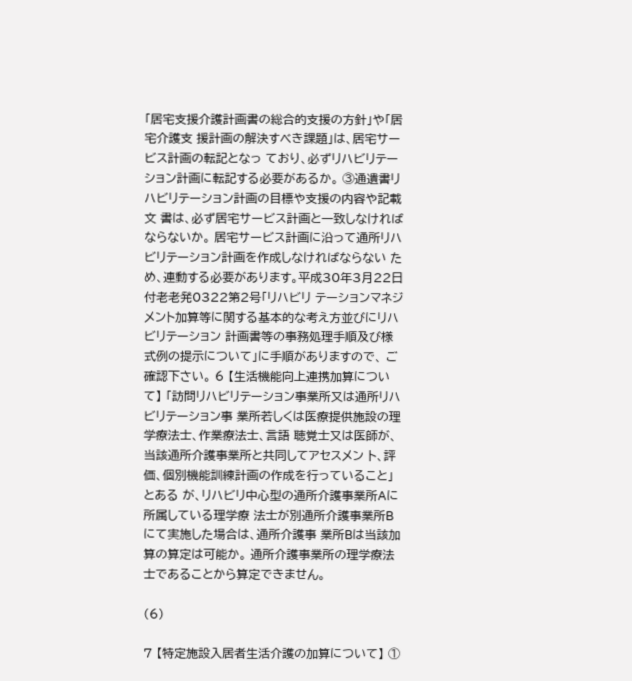「居宅支援介護計画書の総合的支援の方針」や「居宅介護支 援計画の解決すべき課題」は、居宅サービス計画の転記となっ ており、必ずリハビリテーション計画に転記する必要があるか。 ③通遺書リハビリテーション計画の目標や支援の内容や記載文 書は、必ず居宅サービス計画と一致しなければならないか。 居宅サービス計画に沿って通所リハビリテーション計画を作成しなければならない ため、連動する必要があります。平成30年3月22日付老老発0322第2号「リハビリ テーションマネジメント加算等に関する基本的な考え方並びにリハビリテーション 計画書等の事務処理手順及び様式例の提示について」に手順がありますので、 ご確認下さい。 6 【生活機能向上連携加算について】 「訪問リハビリテーション事業所又は通所リハビリテーション事 業所若しくは医療提供施設の理学療法士、作業療法士、言語 聴覚士又は医師が、当該通所介護事業所と共同してアセスメン ト、評価、個別機能訓練計画の作成を行っていること」とある が、リハビリ中心型の通所介護事業所Aに所属している理学療 法士が別通所介護事業所Bにて実施した場合は、通所介護事 業所Bは当該加算の算定は可能か。 通所介護事業所の理学療法士であることから算定できません。

(6)

7 【特定施設入居者生活介護の加算について】 ①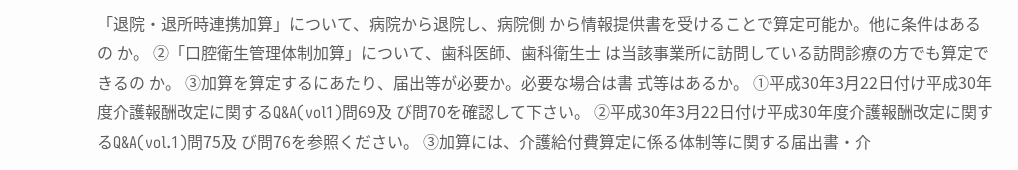「退院・退所時連携加算」について、病院から退院し、病院側 から情報提供書を受けることで算定可能か。他に条件はあるの か。 ②「口腔衛生管理体制加算」について、歯科医師、歯科衛生士 は当該事業所に訪問している訪問診療の方でも算定できるの か。 ③加算を算定するにあたり、届出等が必要か。必要な場合は書 式等はあるか。 ①平成30年3月22日付け平成30年度介護報酬改定に関するQ&A(vol1)問69及 び問70を確認して下さい。 ②平成30年3月22日付け平成30年度介護報酬改定に関するQ&A(vol.1)問75及 び問76を参照ください。 ③加算には、介護給付費算定に係る体制等に関する届出書・介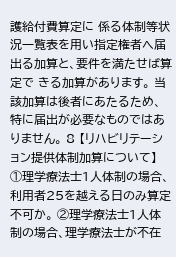護給付費算定に 係る体制等状況一覧表を用い指定権者へ届出る加算と、要件を満たせば算定で きる加算があります。 当該加算は後者にあたるため、特に届出が必要なものではありません。 8 【リハビリテーション提供体制加算について】 ①理学療法士1人体制の場合、利用者25を越える日のみ算定 不可か。 ②理学療法士1人体制の場合、理学療法士が不在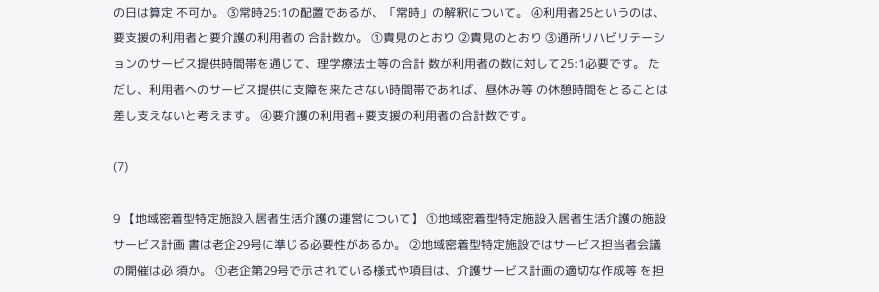の日は算定 不可か。 ③常時25:1の配置であるが、「常時」の解釈について。 ④利用者25というのは、要支援の利用者と要介護の利用者の 合計数か。 ①貴見のとおり ②貴見のとおり ③通所リハビリテーションのサービス提供時間帯を通じて、理学療法士等の合計 数が利用者の数に対して25:1必要です。 ただし、利用者へのサービス提供に支障を来たさない時間帯であれば、昼休み等 の休憩時間をとることは差し支えないと考えます。 ④要介護の利用者+要支援の利用者の合計数です。

(7)

9 【地域密着型特定施設入居者生活介護の運営について】 ①地域密着型特定施設入居者生活介護の施設サービス計画 書は老企29号に準じる必要性があるか。 ②地域密着型特定施設ではサービス担当者会議の開催は必 須か。 ①老企第29号で示されている様式や項目は、介護サービス計画の適切な作成等 を担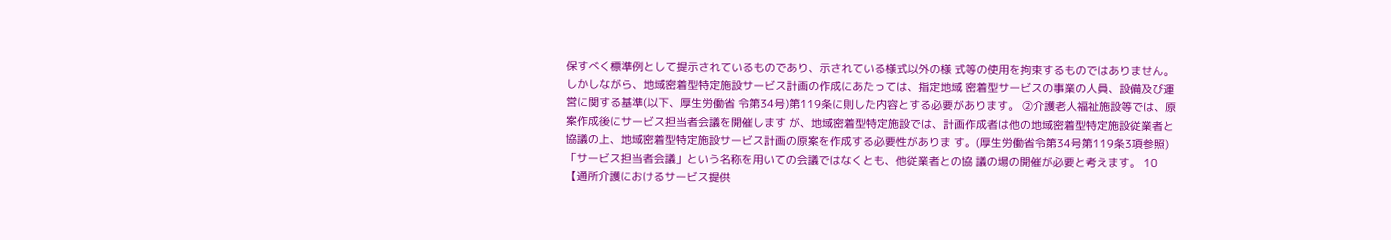保すべく標準例として提示されているものであり、示されている様式以外の様 式等の使用を拘束するものではありません。 しかしながら、地域密着型特定施設サービス計画の作成にあたっては、指定地域 密着型サービスの事業の人員、設備及び運営に関する基準(以下、厚生労働省 令第34号)第119条に則した内容とする必要があります。 ②介護老人福祉施設等では、原案作成後にサービス担当者会議を開催します が、地域密着型特定施設では、計画作成者は他の地域密着型特定施設従業者と 協議の上、地域密着型特定施設サービス計画の原案を作成する必要性がありま す。(厚生労働省令第34号第119条3項参照) 「サービス担当者会議」という名称を用いての会議ではなくとも、他従業者との協 議の場の開催が必要と考えます。 10 【通所介護におけるサービス提供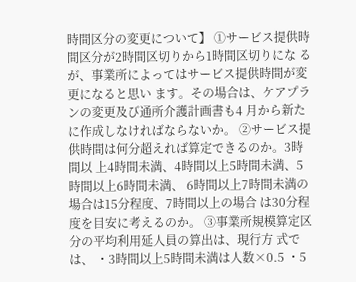時間区分の変更について】 ①サービス提供時間区分が2時間区切りから1時間区切りにな るが、事業所によってはサービス提供時間が変更になると思い ます。その場合は、ケアプランの変更及び通所介護計画書も4 月から新たに作成しなければならないか。 ②サービス提供時間は何分超えれば算定できるのか。3時間以 上4時間未満、4時間以上5時間未満、5時間以上6時間未満、 6時間以上7時間未満の場合は15分程度、7時間以上の場合 は30分程度を目安に考えるのか。 ③事業所規模算定区分の平均利用延人員の算出は、現行方 式では、 ・3時間以上5時間未満は人数×0.5 ・5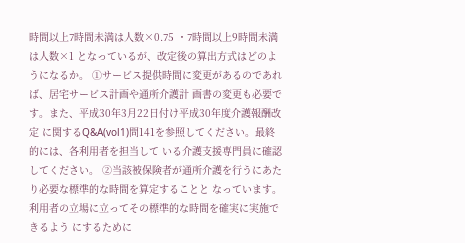時間以上7時間未満は人数×0.75 ・7時間以上9時間未満は人数×1 となっているが、改定後の算出方式はどのようになるか。 ①サービス提供時間に変更があるのであれば、居宅サービス計画や通所介護計 画書の変更も必要です。また、平成30年3月22日付け平成30年度介護報酬改定 に関するQ&A(vol1)問141を参照してください。最終的には、各利用者を担当して いる介護支援専門員に確認してください。 ②当該被保険者が通所介護を行うにあたり必要な標準的な時間を算定することと なっています。利用者の立場に立ってその標準的な時間を確実に実施できるよう にするために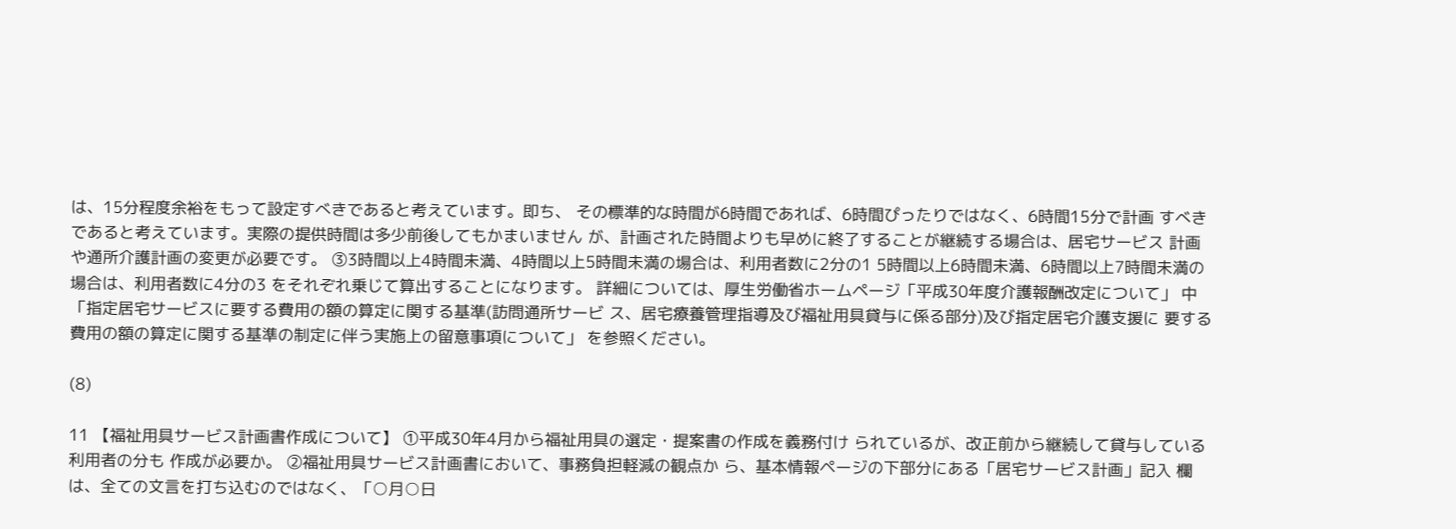は、15分程度余裕をもって設定すべきであると考えています。即ち、 その標準的な時間が6時間であれば、6時間ぴったりではなく、6時間15分で計画 すべきであると考えています。実際の提供時間は多少前後してもかまいません が、計画された時間よりも早めに終了することが継続する場合は、居宅サービス 計画や通所介護計画の変更が必要です。 ③3時間以上4時間未満、4時間以上5時間未満の場合は、利用者数に2分の1 5時間以上6時間未満、6時間以上7時間未満の場合は、利用者数に4分の3 をそれぞれ乗じて算出することになります。 詳細については、厚生労働省ホームページ「平成30年度介護報酬改定について」 中「指定居宅サービスに要する費用の額の算定に関する基準(訪問通所サービ ス、居宅療養管理指導及び福祉用具貸与に係る部分)及び指定居宅介護支援に 要する費用の額の算定に関する基準の制定に伴う実施上の留意事項について」 を参照ください。

(8)

11 【福祉用具サービス計画書作成について】 ①平成30年4月から福祉用具の選定・提案書の作成を義務付け られているが、改正前から継続して貸与している利用者の分も 作成が必要か。 ②福祉用具サービス計画書において、事務負担軽減の観点か ら、基本情報ページの下部分にある「居宅サービス計画」記入 欄は、全ての文言を打ち込むのではなく、「○月○日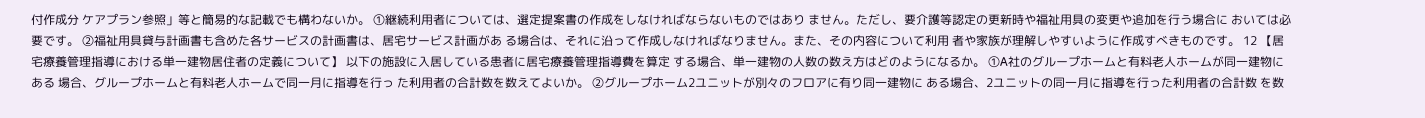付作成分 ケアプラン参照」等と簡易的な記載でも構わないか。 ①継続利用者については、選定提案書の作成をしなければならないものではあり ません。ただし、要介護等認定の更新時や福祉用具の変更や追加を行う場合に おいては必要です。 ②福祉用具貸与計画書も含めた各サービスの計画書は、居宅サービス計画があ る場合は、それに沿って作成しなければなりません。また、その内容について利用 者や家族が理解しやすいように作成すべきものです。 12 【居宅療養管理指導における単一建物居住者の定義について】 以下の施設に入居している患者に居宅療養管理指導費を算定 する場合、単一建物の人数の数え方はどのようになるか。 ①A社のグループホームと有料老人ホームが同一建物にある 場合、グループホームと有料老人ホームで同一月に指導を行っ た利用者の合計数を数えてよいか。 ②グループホーム2ユニットが別々のフロアに有り同一建物に ある場合、2ユニットの同一月に指導を行った利用者の合計数 を数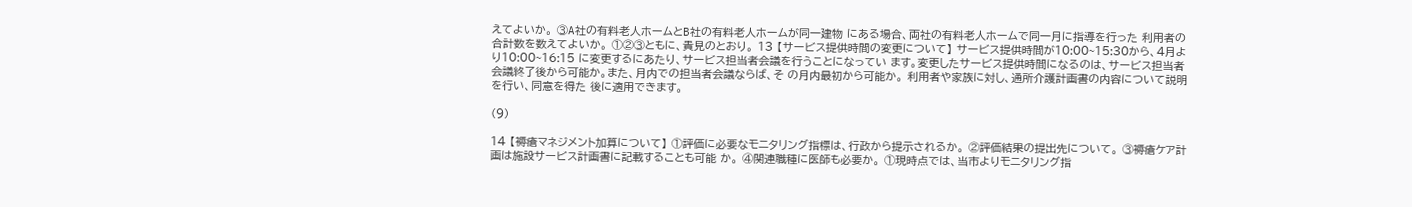えてよいか。 ③A社の有料老人ホームとB社の有料老人ホームが同一建物 にある場合、両社の有料老人ホームで同一月に指導を行った 利用者の合計数を数えてよいか。 ①②③ともに、貴見のとおり。 13 【サービス提供時間の変更について】 サービス提供時間が10:00~15:30から、4月より10:00~16:15 に変更するにあたり、サービス担当者会議を行うことになってい ます。変更したサービス提供時間になるのは、サービス担当者 会議終了後から可能か。また、月内での担当者会議ならば、そ の月内最初から可能か。 利用者や家族に対し、通所介護計画書の内容について説明を行い、同意を得た 後に適用できます。

(9)

14 【褥瘡マネジメント加算について】 ①評価に必要なモニタリング指標は、行政から提示されるか。 ②評価結果の提出先について。 ③褥瘡ケア計画は施設サービス計画書に記載することも可能 か。 ④関連職種に医師も必要か。 ①現時点では、当市よりモニタリング指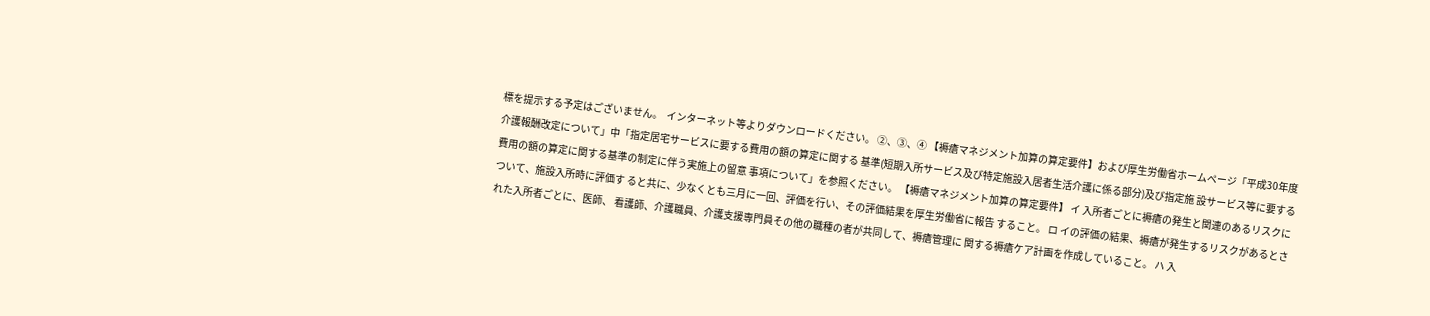標を提示する予定はございません。  インターネット等よりダウンロードください。 ②、③、④ 【褥瘡マネジメント加算の算定要件】および厚生労働省ホームページ「平成30年度 介護報酬改定について」中「指定居宅サービスに要する費用の額の算定に関する 基準(短期入所サービス及び特定施設入居者生活介護に係る部分)及び指定施 設サービス等に要する費用の額の算定に関する基準の制定に伴う実施上の留意 事項について」を参照ください。 【褥瘡マネジメント加算の算定要件】 イ 入所者ごとに褥瘡の発生と関連のあるリスクについて、施設入所時に評価す ると共に、少なくとも三月に一回、評価を行い、その評価結果を厚生労働省に報告 すること。 ロ イの評価の結果、褥瘡が発生するリスクがあるとされた入所者ごとに、医師、 看護師、介護職員、介護支援専門員その他の職種の者が共同して、褥瘡管理に 関する褥瘡ケア計画を作成していること。 ハ 入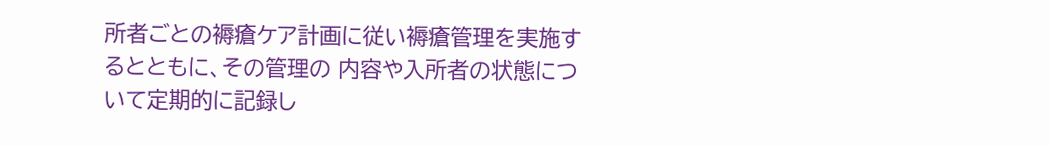所者ごとの褥瘡ケア計画に従い褥瘡管理を実施するとともに、その管理の 内容や入所者の状態について定期的に記録し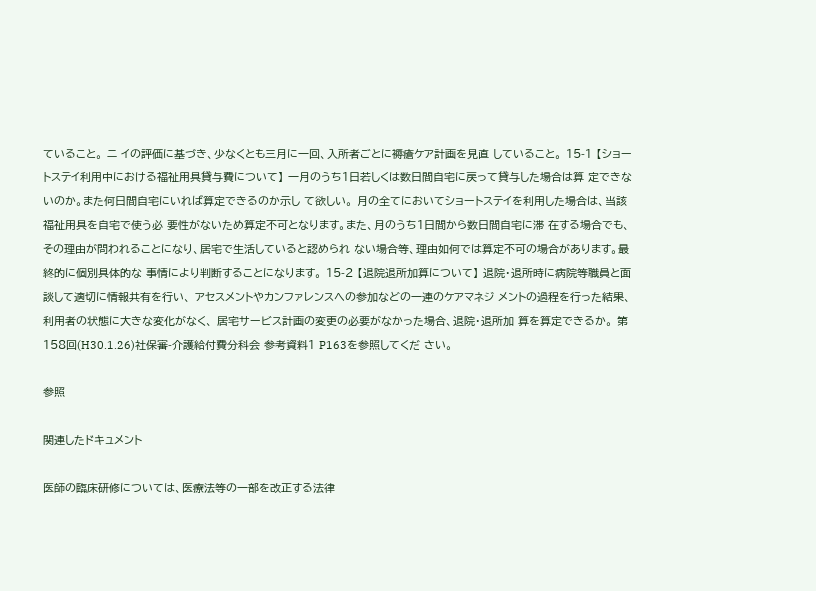ていること。 ニ イの評価に基づき、少なくとも三月に一回、入所者ごとに褥瘡ケア計画を見直 していること。 15-1 【ショートステイ利用中における福祉用具貸与費について】 一月のうち1日若しくは数日間自宅に戻って貸与した場合は算 定できないのか。また何日間自宅にいれば算定できるのか示し て欲しい。 月の全てにおいてショートステイを利用した場合は、当該福祉用具を自宅で使う必 要性がないため算定不可となります。また、月のうち1日間から数日間自宅に滞 在する場合でも、その理由が問われることになり、居宅で生活していると認められ ない場合等、理由如何では算定不可の場合があります。最終的に個別具体的な 事情により判断することになります。 15-2 【退院退所加算について】 退院・退所時に病院等職員と面談して適切に情報共有を行い、 アセスメントやカンファレンスへの参加などの一連のケアマネジ メントの過程を行った結果、利用者の状態に大きな変化がなく、 居宅サービス計画の変更の必要がなかった場合、退院・退所加 算を算定できるか。 第158回(H30.1.26)社保審-介護給付費分科会 参考資料1 P163を参照してくだ さい。

参照

関連したドキュメント

医師の臨床研修については、医療法等の一部を改正する法律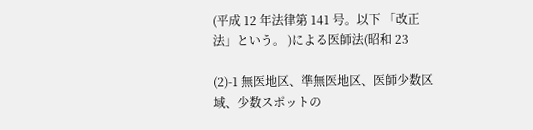(平成 12 年法律第 141 号。以下 「改正法」という。 )による医師法(昭和 23

(2)-1 無医地区、準無医地区、医師少数区域、少数スポットの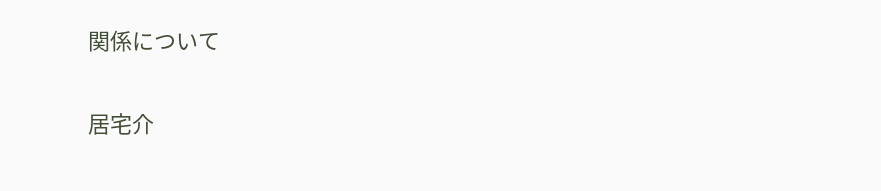関係について

居宅介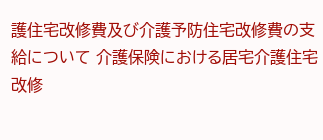護住宅改修費及び介護予防住宅改修費の支給について 介護保険における居宅介護住宅改修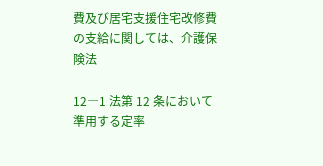費及び居宅支援住宅改修費の支給に関しては、介護保険法

12―1 法第 12 条において準用する定率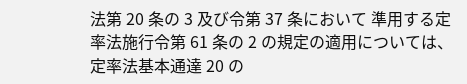法第 20 条の 3 及び令第 37 条において 準用する定率法施行令第 61 条の 2 の規定の適用については、定率法基本通達 20 の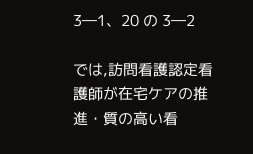3―1、20 の 3―2

では,訪問看護認定看護師が在宅ケアの推進・質の高い看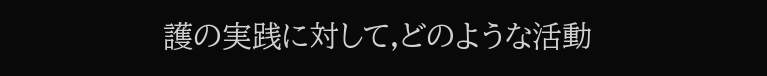護の実践に対して,どのような活動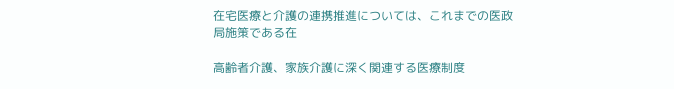在宅医療と介護の連携推進については、これまでの医政局施策である在

高齢者介護、家族介護に深く関連する医療制度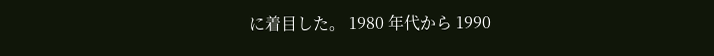に着目した。 1980 年代から 1990